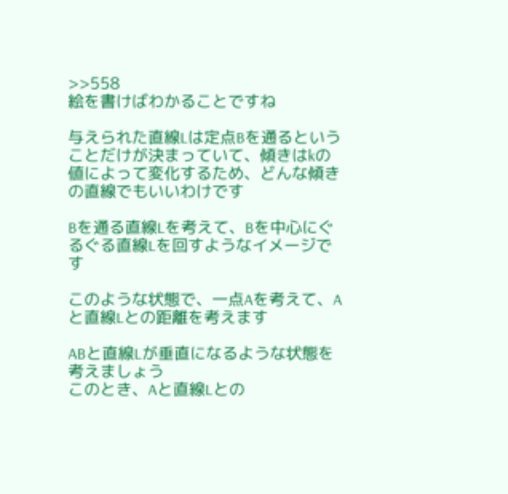>>558
絵を書けばわかることですね

与えられた直線Lは定点Bを通るということだけが決まっていて、傾きはkの値によって変化するため、どんな傾きの直線でもいいわけです

Bを通る直線Lを考えて、Bを中心にぐるぐる直線Lを回すようなイメージです

このような状態で、一点Aを考えて、Aと直線Lとの距離を考えます

ABと直線Lが垂直になるような状態を考えましょう
このとき、Aと直線Lとの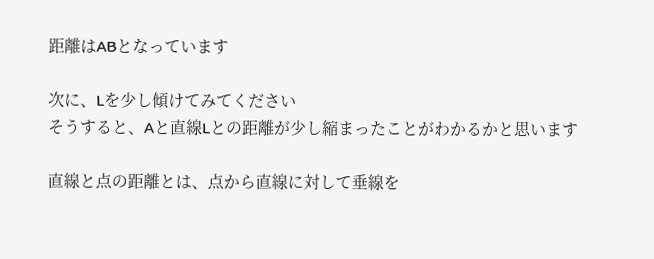距離はABとなっています

次に、Lを少し傾けてみてください
そうすると、Aと直線Lとの距離が少し縮まったことがわかるかと思います

直線と点の距離とは、点から直線に対して垂線を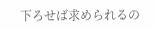下ろせば求められるの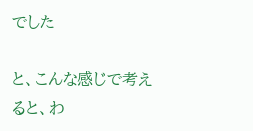でした

と、こんな感じで考えると、わ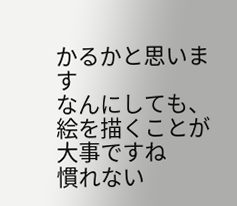かるかと思います
なんにしても、絵を描くことが大事ですね
慣れない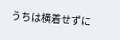うちは横着せずに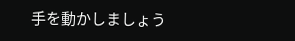手を動かしましょう